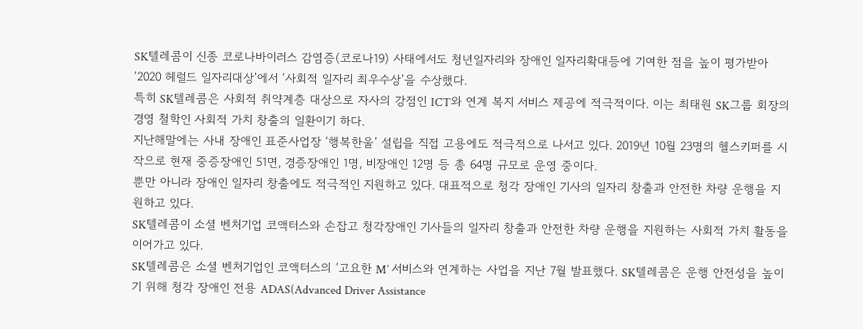SK텔레콤이 신종 코로나바이러스 감염증(코로나19) 사태에서도 청년일자리와 장애인 일자리확대등에 기여한 점을 높이 평가받아 ‘2020 헤럴드 일자리대상’에서 ‘사회적 일자리 최우수상’을 수상했다.
특히 SK텔레콤은 사회적 취약계층 대상으로 자사의 강점인 ICT와 연계 복지 서비스 제공에 적극적이다. 이는 최태원 SK그룹 회장의 경영 철학인 사회적 가치 창출의 일환이기 하다.
지난해말에는 사내 장애인 표준사업장 ‘행복한울’ 설립을 직접 고용에도 적극적으로 나서고 있다. 2019년 10월 23명의 헬스키퍼를 시작으로 현재 중증장애인 51면, 경증장애인 1명, 비장애인 12명 등 총 64명 규모로 운영 중이다.
뿐만 아니라 장애인 일자리 창출에도 적극적인 지원하고 있다. 대표적으로 청각 장애인 기사의 일자리 창출과 안전한 차량 운행을 지원하고 있다.
SK텔레콤이 소셜 벤처기업 코액터스와 손잡고 청각장애인 기사들의 일자리 창출과 안전한 차량 운행을 지원하는 사회적 가치 활동을 이어가고 있다.
SK텔레콤은 소셜 벤처기업인 코액터스의 ‘고요한 M’ 서비스와 연계하는 사업을 지난 7월 발표했다. SK텔레콤은 운행 안전성을 높이기 위해 청각 장애인 전용 ADAS(Advanced Driver Assistance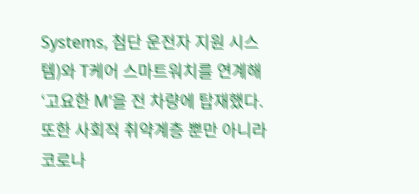Systems, 첨단 운전자 지원 시스템)와 T케어 스마트워치를 연계해 ‘고요한 M’을 전 차량에 탑재했다.
또한 사회적 취약계층 뿐만 아니라 코로나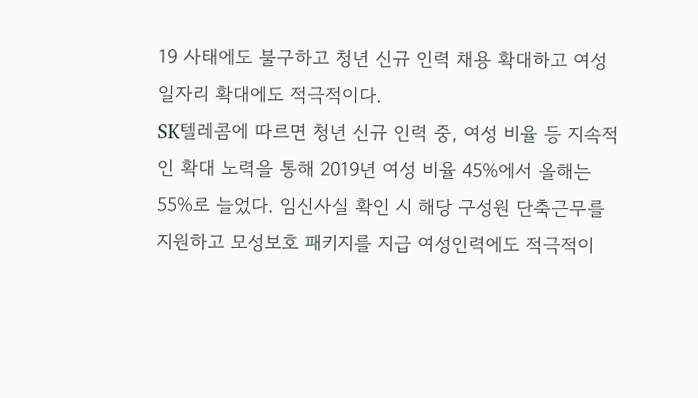19 사태에도 불구하고 청년 신규 인력 채용 확대하고 여성 일자리 확대에도 적극적이다.
SK텔레콤에 따르면 청년 신규 인력 중, 여성 비율 등 지속적인 확대 노력을 통해 2019년 여성 비율 45%에서 올해는 55%로 늘었다. 임신사실 확인 시 해당 구성원 단축근무를 지원하고 모성보호 패키지를 지급 여성인력에도 적극적이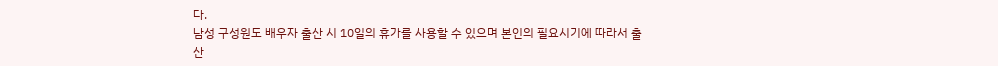다.
남성 구성원도 배우자 출산 시 10일의 휴가를 사용할 수 있으며 본인의 필요시기에 따라서 출산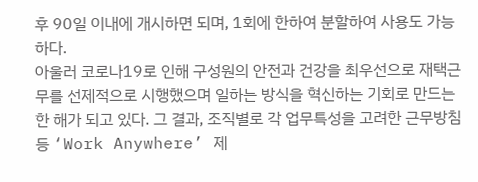후 90일 이내에 개시하면 되며, 1회에 한하여 분할하여 사용도 가능하다.
아울러 코로나19로 인해 구성원의 안전과 건강을 최우선으로 재택근무를 선제적으로 시행했으며 일하는 방식을 혁신하는 기회로 만드는 한 해가 되고 있다. 그 결과, 조직별로 각 업무특성을 고려한 근무방침 등 ‘Work Anywhere’ 제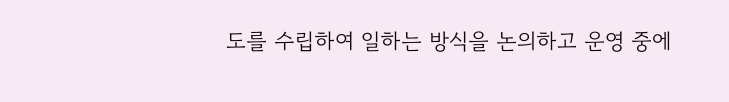도를 수립하여 일하는 방식을 논의하고 운영 중에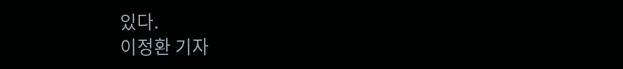있다.
이정환 기자